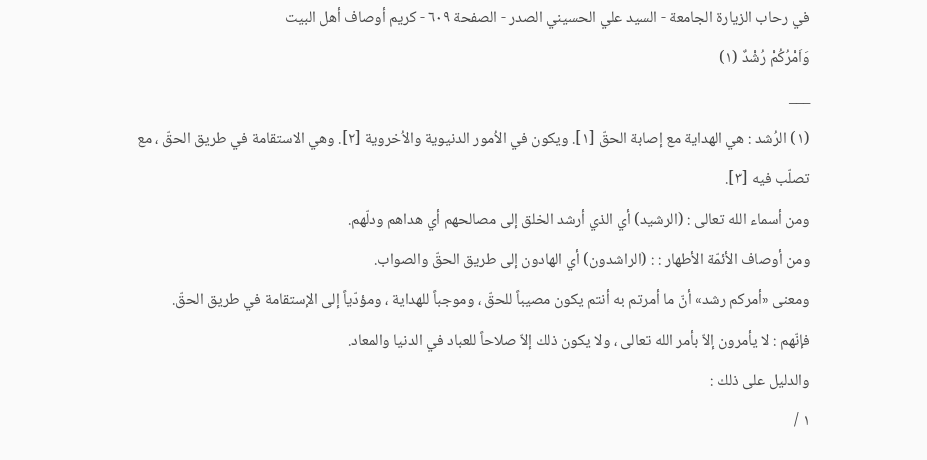في رحاب الزيارة الجامعة - السيد علي الحسيني الصدر - الصفحة ٦٠٩ - كريم أوصاف أهل البيت
وَاَمْرُكُمْ رُشْدٌ (١)
___
(١) الرُشد : هي الهداية مع إصابة الحقّ [١]. ويكون في الاُمور الدنيوية والاُخروية [٢]. وهي الاستقامة في طريق الحقّ ، مع تصلّب فيه [٣].
ومن أسماء الله تعالى : (الرشيد) أي الذي أرشد الخلق إلى مصالحهم أي هداهم ودلّهم.
ومن أوصاف الأئمّة الأطهار : : (الراشدون) أي الهادون إلى طريق الحقّ والصواب.
ومعنى «أمركم رشد» أنّ ما أمرتم به أنتم يكون مصيباً للحقّ ، وموجباً للهداية ، ومؤدّياً إلى الإستقامة في طريق الحقّ.
فإنّهم : لا يأمرون إلاّ بأمر الله تعالى ، ولا يكون ذلك إلاّ صلاحاً للعباد في الدنيا والمعاد.
والدليل على ذلك :
١ /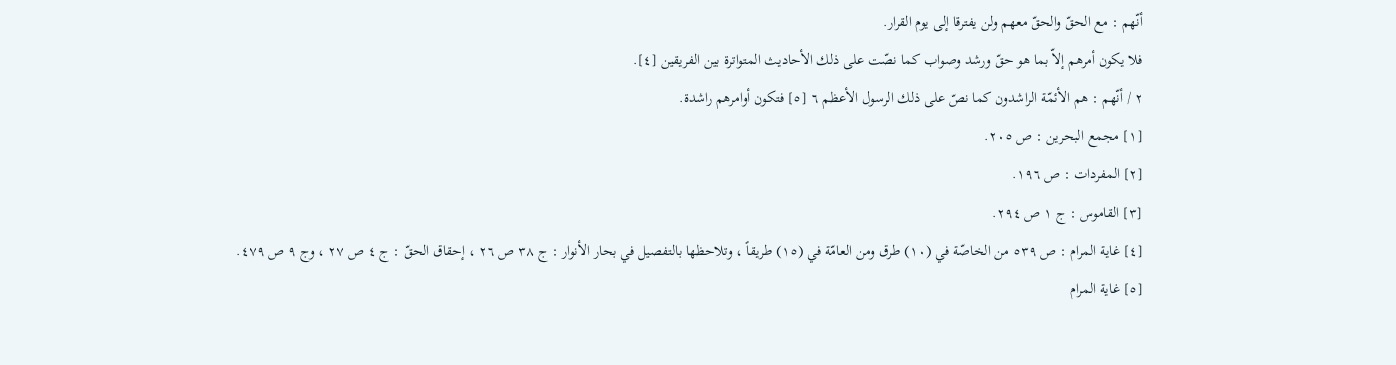أنّهم : مع الحقّ والحقّ معهم ولن يفترقا إلى يوم القرار.
فلا يكون أمرهم إلاّ بما هو حقّ ورشد وصواب كما نصّت على ذلك الأحاديث المتواترة بين الفريقين [٤].
٢ / أنّهم : هم الأئمّة الراشدون كما نصّ على ذلك الرسول الأعظم ٦ [٥] فتكون أوامرهم راشدة.
[١] مجمع البحرين : ص ٢٠٥.
[٢] المفردات : ص ١٩٦.
[٣] القاموس : ج ١ ص ٢٩٤.
[٤] غاية المرام : ص ٥٣٩ من الخاصّة في (١٠) طرق ومن العامّة في (١٥) طريقاً ، وتلاحظها بالتفصيل في بحار الأنوار : ج ٣٨ ص ٢٦ ، إحقاق الحقّ : ج ٤ ص ٢٧ ، وج ٩ ص ٤٧٩.
[٥] غاية المرام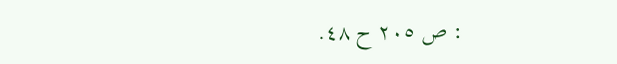: ص ٢٠٥ ح ٤٨.